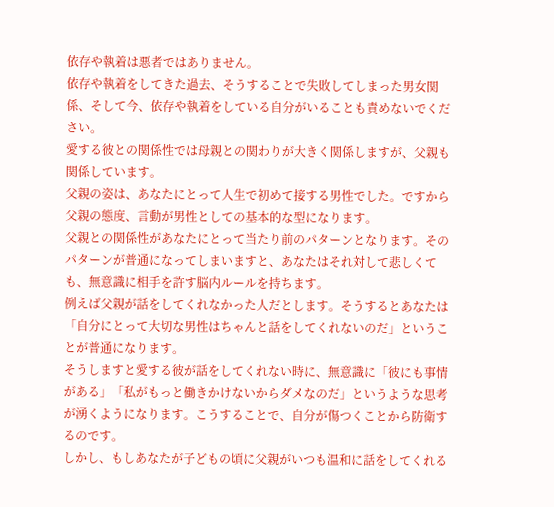依存や執着は悪者ではありません。
依存や執着をしてきた過去、そうすることで失敗してしまった男女関係、そして今、依存や執着をしている自分がいることも責めないでください。
愛する彼との関係性では母親との関わりが大きく関係しますが、父親も関係しています。
父親の姿は、あなたにとって人生で初めて接する男性でした。ですから父親の態度、言動が男性としての基本的な型になります。
父親との関係性があなたにとって当たり前のパターンとなります。そのパターンが普通になってしまいますと、あなたはそれ対して悲しくても、無意識に相手を許す脳内ルールを持ちます。
例えば父親が話をしてくれなかった人だとします。そうするとあなたは「自分にとって大切な男性はちゃんと話をしてくれないのだ」ということが普通になります。
そうしますと愛する彼が話をしてくれない時に、無意識に「彼にも事情がある」「私がもっと働きかけないからダメなのだ」というような思考が湧くようになります。こうすることで、自分が傷つくことから防衛するのです。
しかし、もしあなたが子どもの頃に父親がいつも温和に話をしてくれる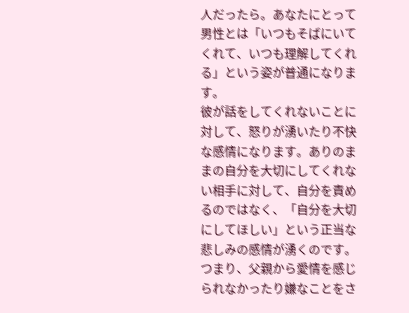人だったら。あなたにとって男性とは「いつもそばにいてくれて、いつも理解してくれる」という姿が普通になります。
彼が話をしてくれないことに対して、怒りが湧いたり不快な感情になります。ありのままの自分を大切にしてくれない相手に対して、自分を責めるのではなく、「自分を大切にしてほしい」という正当な悲しみの感情が湧くのです。
つまり、父親から愛情を感じられなかったり嫌なことをさ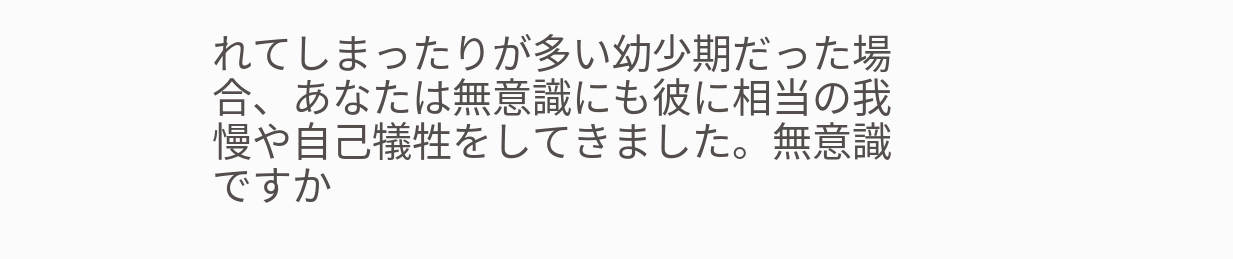れてしまったりが多い幼少期だった場合、あなたは無意識にも彼に相当の我慢や自己犠牲をしてきました。無意識ですか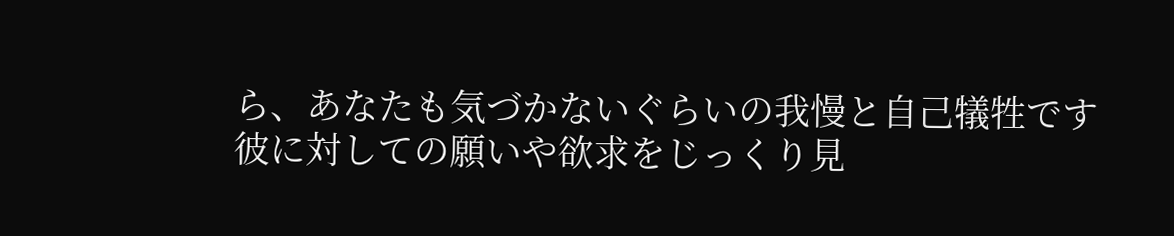ら、あなたも気づかないぐらいの我慢と自己犠牲です
彼に対しての願いや欲求をじっくり見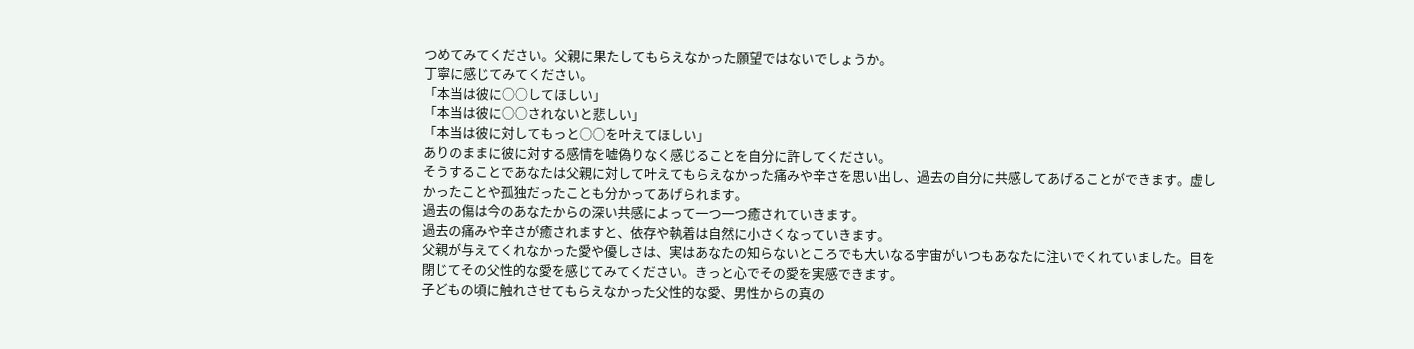つめてみてください。父親に果たしてもらえなかった願望ではないでしょうか。
丁寧に感じてみてください。
「本当は彼に○○してほしい」
「本当は彼に○○されないと悲しい」
「本当は彼に対してもっと○○を叶えてほしい」
ありのままに彼に対する感情を嘘偽りなく感じることを自分に許してください。
そうすることであなたは父親に対して叶えてもらえなかった痛みや辛さを思い出し、過去の自分に共感してあげることができます。虚しかったことや孤独だったことも分かってあげられます。
過去の傷は今のあなたからの深い共感によって一つ一つ癒されていきます。
過去の痛みや辛さが癒されますと、依存や執着は自然に小さくなっていきます。
父親が与えてくれなかった愛や優しさは、実はあなたの知らないところでも大いなる宇宙がいつもあなたに注いでくれていました。目を閉じてその父性的な愛を感じてみてください。きっと心でその愛を実感できます。
子どもの頃に触れさせてもらえなかった父性的な愛、男性からの真の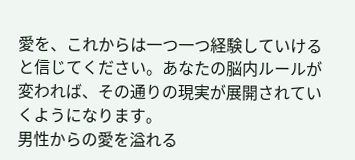愛を、これからは一つ一つ経験していけると信じてください。あなたの脳内ルールが変われば、その通りの現実が展開されていくようになります。
男性からの愛を溢れる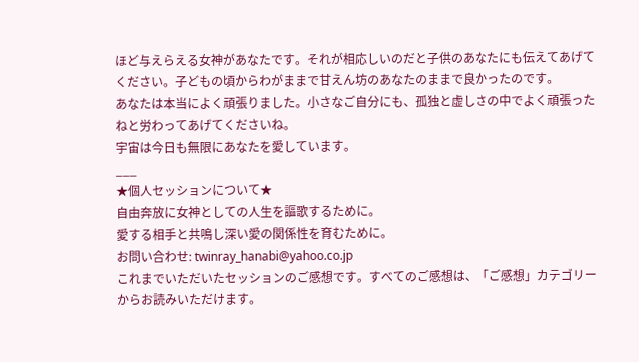ほど与えらえる女神があなたです。それが相応しいのだと子供のあなたにも伝えてあげてください。子どもの頃からわがままで甘えん坊のあなたのままで良かったのです。
あなたは本当によく頑張りました。小さなご自分にも、孤独と虚しさの中でよく頑張ったねと労わってあげてくださいね。
宇宙は今日も無限にあなたを愛しています。
___
★個人セッションについて★
自由奔放に女神としての人生を謳歌するために。
愛する相手と共鳴し深い愛の関係性を育むために。
お問い合わせ: twinray_hanabi@yahoo.co.jp
これまでいただいたセッションのご感想です。すべてのご感想は、「ご感想」カテゴリーからお読みいただけます。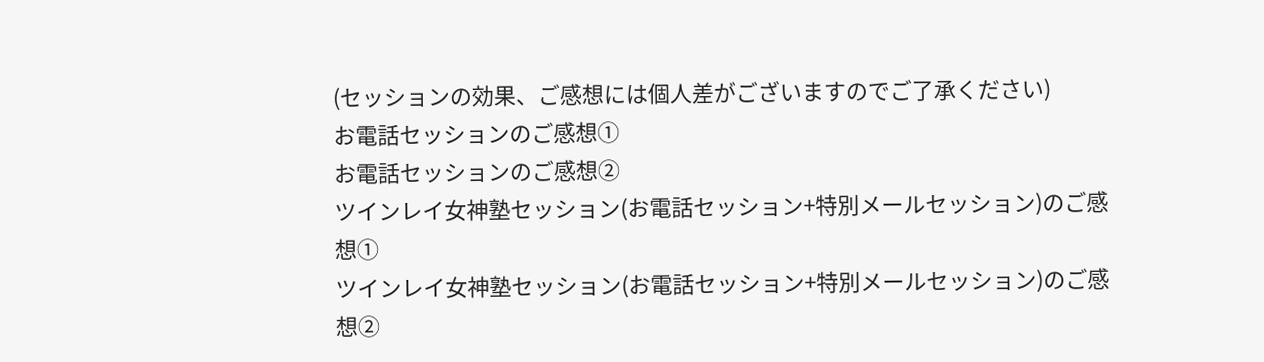(セッションの効果、ご感想には個人差がございますのでご了承ください)
お電話セッションのご感想①
お電話セッションのご感想②
ツインレイ女神塾セッション(お電話セッション+特別メールセッション)のご感想①
ツインレイ女神塾セッション(お電話セッション+特別メールセッション)のご感想②